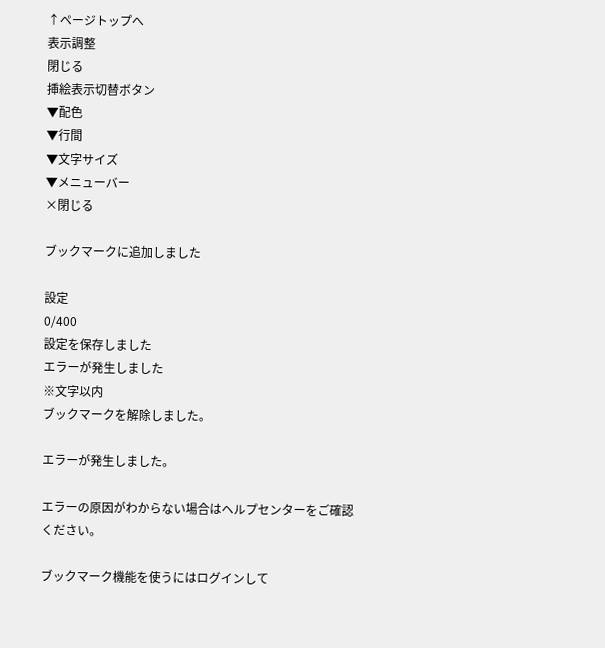↑ページトップへ
表示調整
閉じる
挿絵表示切替ボタン
▼配色
▼行間
▼文字サイズ
▼メニューバー
×閉じる

ブックマークに追加しました

設定
0/400
設定を保存しました
エラーが発生しました
※文字以内
ブックマークを解除しました。

エラーが発生しました。

エラーの原因がわからない場合はヘルプセンターをご確認ください。

ブックマーク機能を使うにはログインして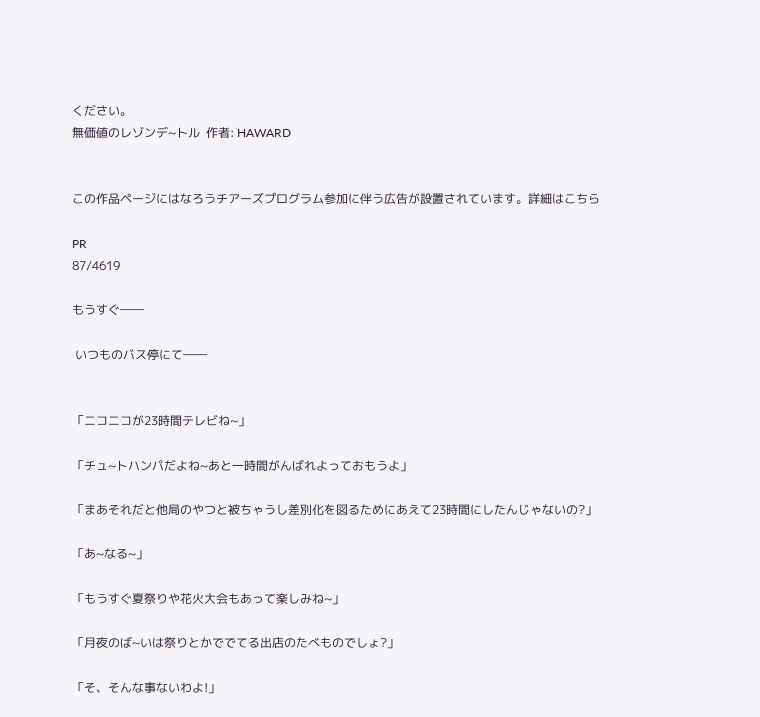ください。
無価値のレゾンデ~トル  作者: HAWARD


この作品ページにはなろうチアーズプログラム参加に伴う広告が設置されています。詳細はこちら

PR
87/4619

もうすぐ――

 いつものバス停にて――


「ニコニコが23時間テレビね~」

「チュ~トハンパだよね~あと一時間がんばれよっておもうよ」

「まあそれだと他局のやつと被ちゃうし差別化を図るためにあえて23時間にしたんじゃないの?」

「あ~なる~」

「もうすぐ夏祭りや花火大会もあって楽しみね~」

「月夜のば~いは祭りとかででてる出店のたべものでしょ?」

「そ、そんな事ないわよ!」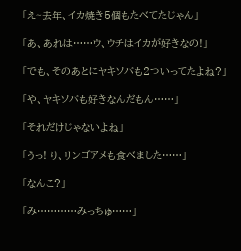「え~去年、イカ焼き5個もたべてたじゃん」

「あ、あれは……ウ、ウチはイカが好きなの!」

「でも、そのあとにヤキソバも2ついってたよね?」

「や、ヤキソバも好きなんだもん……」

「それだけじゃないよね」

「うっ! り、リンゴアメも食べました……」

「なんこ?」

「み…………みっちゅ……」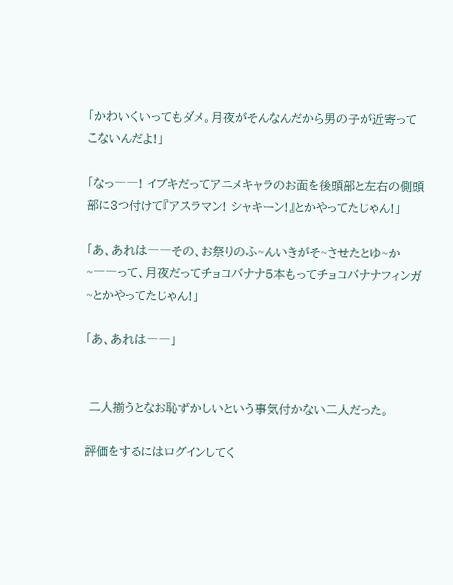「かわいくいってもダメ。月夜がそんなんだから男の子が近寄ってこないんだよ!」

「なっ――! イブキだってアニメキャラのお面を後頭部と左右の側頭部に3つ付けて『アスラマン! シャキーン!』とかやってたじゃん!」

「あ、あれは――その、お祭りのふ~んいきがそ~させたとゆ~か~――って、月夜だってチョコバナナ5本もってチョコバナナフィンガ~とかやってたじゃん!」

「あ、あれは――」


 二人揃うとなお恥ずかしいという事気付かない二人だった。

評価をするにはログインしてく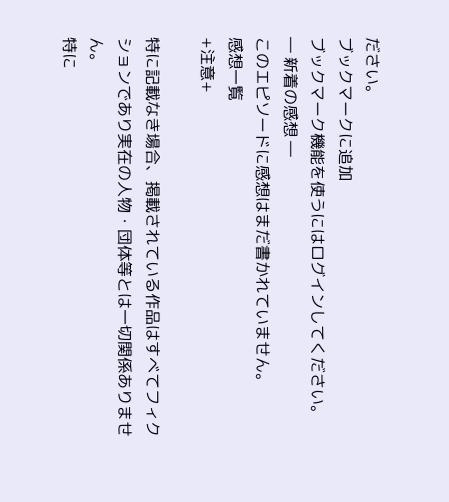ださい。
ブックマークに追加
ブックマーク機能を使うにはログインしてください。
― 新着の感想 ―
このエピソードに感想はまだ書かれていません。
感想一覧
+注意+

特に記載なき場合、掲載されている作品はすべてフィクションであり実在の人物・団体等とは一切関係ありません。
特に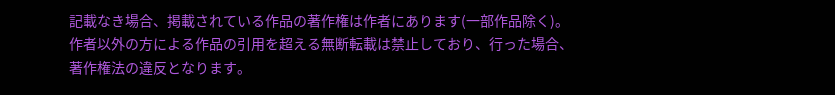記載なき場合、掲載されている作品の著作権は作者にあります(一部作品除く)。
作者以外の方による作品の引用を超える無断転載は禁止しており、行った場合、著作権法の違反となります。